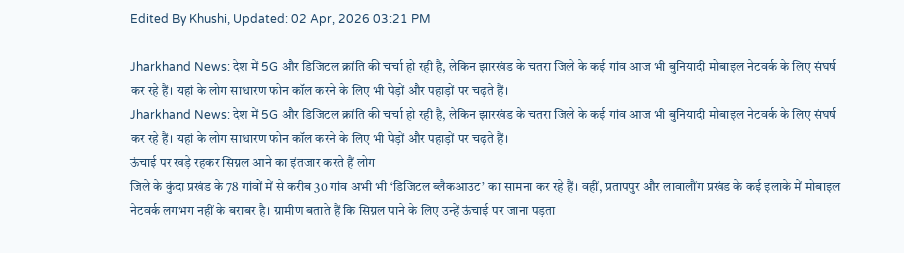Edited By Khushi, Updated: 02 Apr, 2026 03:21 PM

Jharkhand News: देश में 5G और डिजिटल क्रांति की चर्चा हो रही है, लेकिन झारखंड के चतरा जिले के कई गांव आज भी बुनियादी मोबाइल नेटवर्क के लिए संघर्ष कर रहे हैं। यहां के लोग साधारण फोन कॉल करने के लिए भी पेड़ों और पहाड़ों पर चढ़ते हैं।
Jharkhand News: देश में 5G और डिजिटल क्रांति की चर्चा हो रही है, लेकिन झारखंड के चतरा जिले के कई गांव आज भी बुनियादी मोबाइल नेटवर्क के लिए संघर्ष कर रहे हैं। यहां के लोग साधारण फोन कॉल करने के लिए भी पेड़ों और पहाड़ों पर चढ़ते हैं।
ऊंचाई पर खड़े रहकर सिग्नल आने का इंतजार करते हैं लोग
जिले के कुंदा प्रखंड के 78 गांवों में से करीब 30 गांव अभी भी ‘डिजिटल ब्लैकआउट’ का सामना कर रहे हैं। वहीं, प्रतापपुर और लावालौंग प्रखंड के कई इलाके में मोबाइल नेटवर्क लगभग नहीं के बराबर है। ग्रामीण बताते हैं कि सिग्नल पाने के लिए उन्हें ऊंचाई पर जाना पड़ता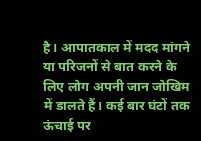है। आपातकाल में मदद मांगने या परिजनों से बात करने के लिए लोग अपनी जान जोखिम में डालते हैं। कई बार घंटों तक ऊंचाई पर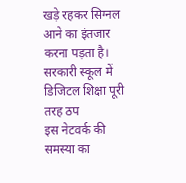खड़े रहकर सिग्नल आने का इंतजार करना पड़ता है।
सरकारी स्कूल में डिजिटल शिक्षा पूरी तरह ठप
इस नेटवर्क की समस्या का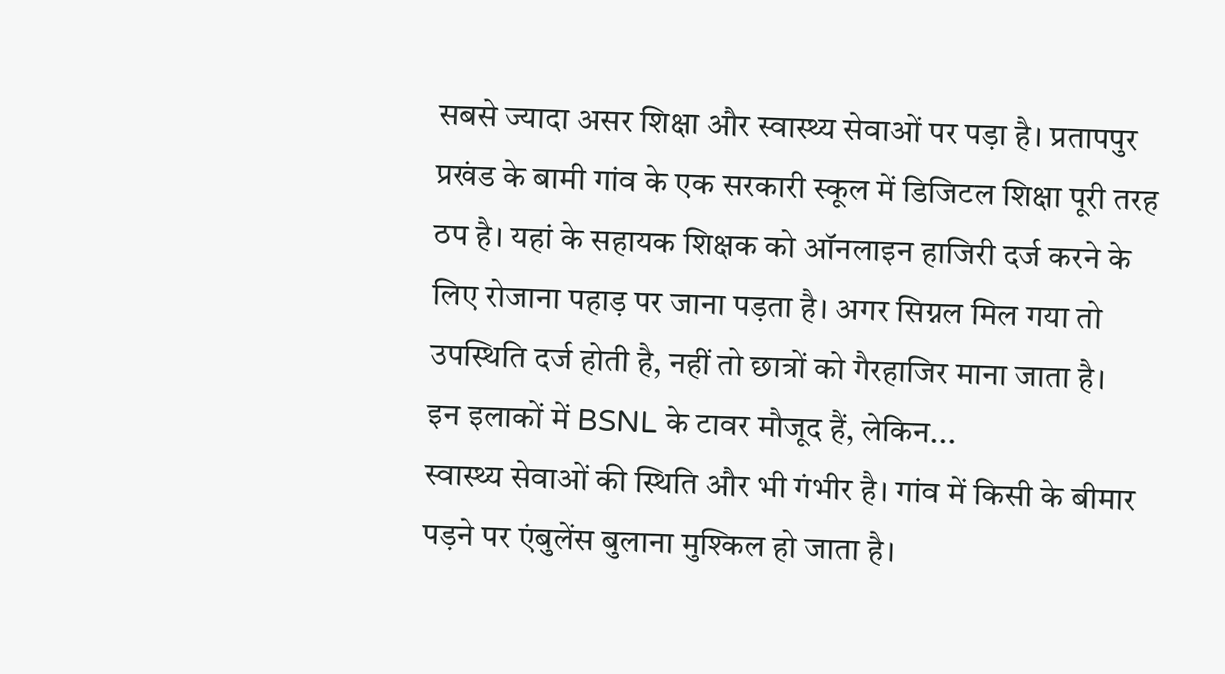सबसे ज्यादा असर शिक्षा और स्वास्थ्य सेवाओं पर पड़ा है। प्रतापपुर प्रखंड के बामी गांव के एक सरकारी स्कूल में डिजिटल शिक्षा पूरी तरह ठप है। यहां के सहायक शिक्षक को ऑनलाइन हाजिरी दर्ज करने के लिए रोजाना पहाड़ पर जाना पड़ता है। अगर सिग्नल मिल गया तो उपस्थिति दर्ज होती है, नहीं तो छात्रों को गैरहाजिर माना जाता है।
इन इलाकों में BSNL के टावर मौजूद हैं, लेकिन...
स्वास्थ्य सेवाओं की स्थिति और भी गंभीर है। गांव में किसी के बीमार पड़ने पर एंबुलेंस बुलाना मुश्किल हो जाता है।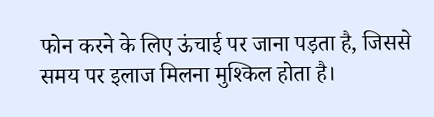फोन करने के लिए ऊंचाई पर जाना पड़ता है, जिससे समय पर इलाज मिलना मुश्किल होता है।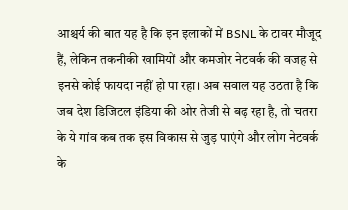आश्चर्य की बात यह है कि इन इलाकों में BSNL के टावर मौजूद हैं, लेकिन तकनीकी खामियों और कमजोर नेटवर्क की वजह से इनसे कोई फायदा नहीं हो पा रहा। अब सवाल यह उठता है कि जब देश डिजिटल इंडिया की ओर तेजी से बढ़ रहा है, तो चतरा के ये गांव कब तक इस विकास से जुड़ पाएंगे और लोग नेटवर्क के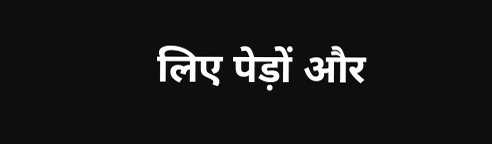लिए पेड़ों और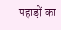पहाड़ों का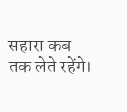सहारा कब तक लेते रहेंगे।